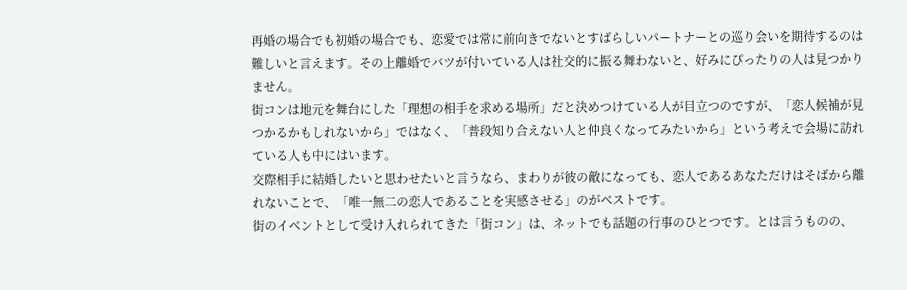再婚の場合でも初婚の場合でも、恋愛では常に前向きでないとすばらしいパートナーとの巡り会いを期待するのは難しいと言えます。その上離婚でバツが付いている人は社交的に振る舞わないと、好みにぴったりの人は見つかりません。
街コンは地元を舞台にした「理想の相手を求める場所」だと決めつけている人が目立つのですが、「恋人候補が見つかるかもしれないから」ではなく、「普段知り合えない人と仲良くなってみたいから」という考えで会場に訪れている人も中にはいます。
交際相手に結婚したいと思わせたいと言うなら、まわりが彼の敵になっても、恋人であるあなただけはそばから離れないことで、「唯一無二の恋人であることを実感させる」のがベストです。
街のイベントとして受け入れられてきた「街コン」は、ネットでも話題の行事のひとつです。とは言うものの、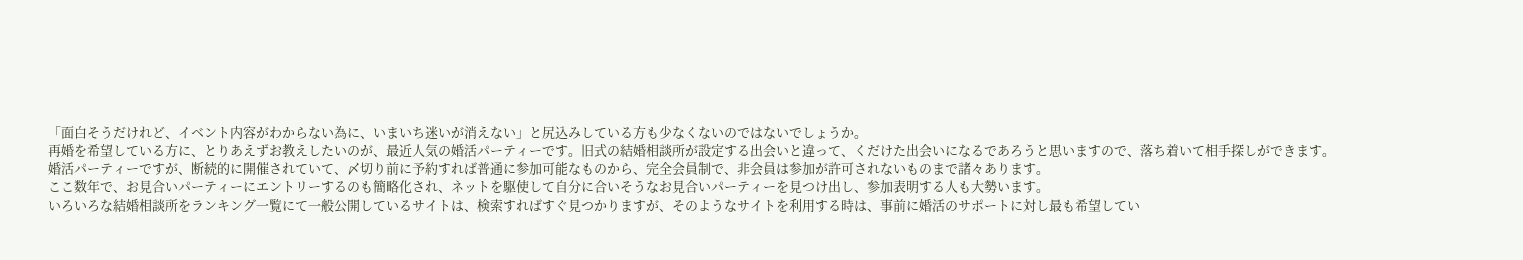「面白そうだけれど、イベント内容がわからない為に、いまいち迷いが消えない」と尻込みしている方も少なくないのではないでしょうか。
再婚を希望している方に、とりあえずお教えしたいのが、最近人気の婚活パーティーです。旧式の結婚相談所が設定する出会いと違って、くだけた出会いになるであろうと思いますので、落ち着いて相手探しができます。
婚活パーティーですが、断続的に開催されていて、〆切り前に予約すれば普通に参加可能なものから、完全会員制で、非会員は参加が許可されないものまで諸々あります。
ここ数年で、お見合いパーティーにエントリーするのも簡略化され、ネットを駆使して自分に合いそうなお見合いパーティーを見つけ出し、参加表明する人も大勢います。
いろいろな結婚相談所をランキング一覧にて一般公開しているサイトは、検索すればすぐ見つかりますが、そのようなサイトを利用する時は、事前に婚活のサポートに対し最も希望してい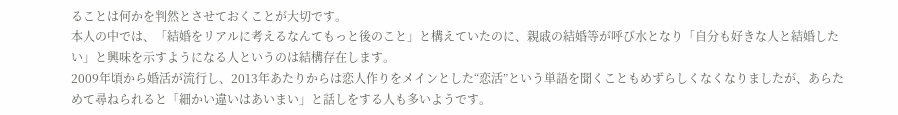ることは何かを判然とさせておくことが大切です。
本人の中では、「結婚をリアルに考えるなんてもっと後のこと」と構えていたのに、親戚の結婚等が呼び水となり「自分も好きな人と結婚したい」と興味を示すようになる人というのは結構存在します。
2009年頃から婚活が流行し、2013年あたりからは恋人作りをメインとした“恋活”という単語を聞くこともめずらしくなくなりましたが、あらためて尋ねられると「細かい違いはあいまい」と話しをする人も多いようです。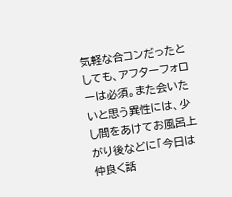気軽な合コンだったとしても、アフターフォローは必須。また会いたいと思う異性には、少し間をあけてお風呂上がり後などに「今日は仲良く話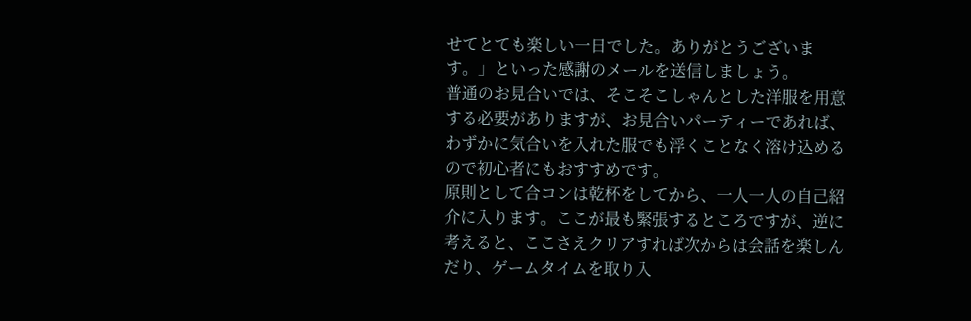せてとても楽しい一日でした。ありがとうございます。」といった感謝のメールを送信しましょう。
普通のお見合いでは、そこそこしゃんとした洋服を用意する必要がありますが、お見合いパーティーであれば、わずかに気合いを入れた服でも浮くことなく溶け込めるので初心者にもおすすめです。
原則として合コンは乾杯をしてから、一人一人の自己紹介に入ります。ここが最も緊張するところですが、逆に考えると、ここさえクリアすれば次からは会話を楽しんだり、ゲームタイムを取り入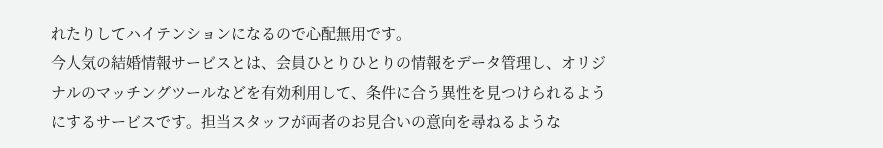れたりしてハイテンションになるので心配無用です。
今人気の結婚情報サービスとは、会員ひとりひとりの情報をデータ管理し、オリジナルのマッチングツールなどを有効利用して、条件に合う異性を見つけられるようにするサービスです。担当スタッフが両者のお見合いの意向を尋ねるような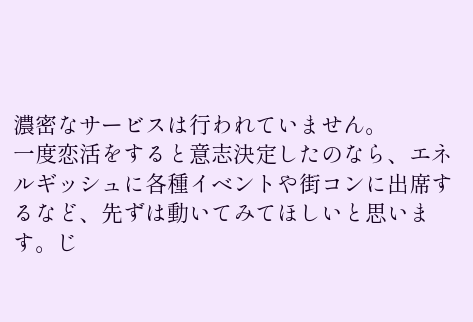濃密なサービスは行われていません。
一度恋活をすると意志決定したのなら、エネルギッシュに各種イベントや街コンに出席するなど、先ずは動いてみてほしいと思います。じ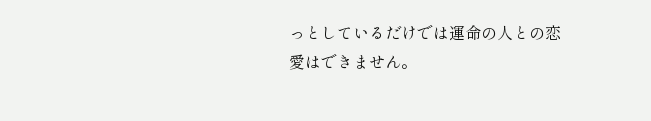っとしているだけでは運命の人との恋愛はできません。